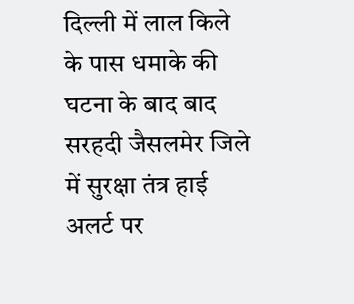दिल्ली में लाल किले के पास धमाके की घटना के बाद बाद सरहदी जैसलमेर जिले में सुरक्षा तंत्र हाई अलर्ट पर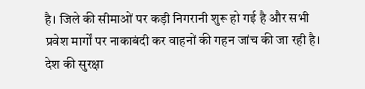है। जिले की सीमाओं पर कड़ी निगरानी शुरू हो गई है और सभी प्रवेश मार्गों पर नाकाबंदी कर वाहनों की गहन जांच की जा रही है। देश की सुरक्षा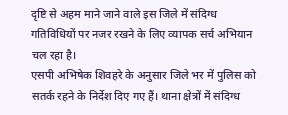दृष्टि से अहम माने जाने वाले इस जिले में संदिग्ध गतिविधियों पर नजर रखने के लिए व्यापक सर्च अभियान चल रहा है।
एसपी अभिषेक शिवहरे के अनुसार जिले भर में पुलिस को सतर्क रहने के निर्देश दिए गए हैं। थाना क्षेत्रों में संदिग्ध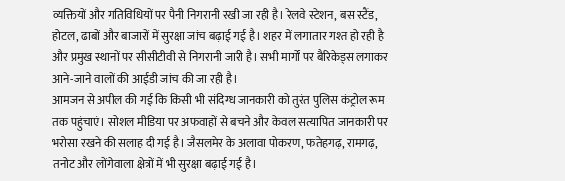व्यक्तियों और गतिविधियों पर पैनी निगरानी रखी जा रही है। रेलवे स्टेशन, बस स्टैंड, होटल, ढाबों और बाजारों में सुरक्षा जांच बढ़ाई गई है। शहर में लगातार गश्त हो रही है और प्रमुख स्थानों पर सीसीटीवी से निगरानी जारी है। सभी मार्गों पर बैरिकेड्स लगाकर आने-जाने वालों की आईडी जांच की जा रही है।
आमजन से अपील की गई कि किसी भी संदिग्ध जानकारी को तुरंत पुलिस कंट्रोल रूम तक पहुंचाएं। सोशल मीडिया पर अफवाहों से बचने और केवल सत्यापित जानकारी पर भरोसा रखने की सलाह दी गई है। जैसलमेर के अलावा पोकरण, फतेहगढ़, रामगढ़, तनोट और लोंगेवाला क्षेत्रों में भी सुरक्षा बढ़ाई गई है।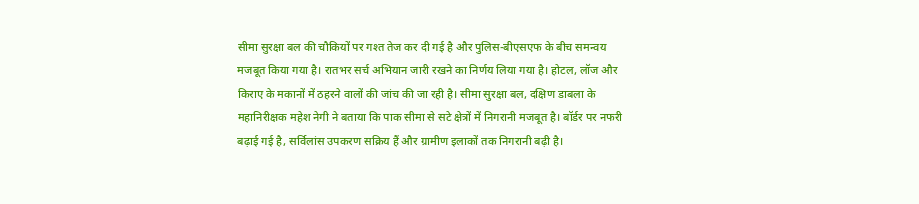सीमा सुरक्षा बल की चौकियों पर गश्त तेज कर दी गई है और पुलिस-बीएसएफ के बीच समन्वय मजबूत किया गया है। रातभर सर्च अभियान जारी रखने का निर्णय लिया गया है। होटल, लॉज और किराए के मकानों में ठहरने वालों की जांच की जा रही है। सीमा सुरक्षा बल, दक्षिण डाबला के महानिरीक्षक महेश नेगी ने बताया कि पाक सीमा से सटे क्षेत्रों में निगरानी मजबूत है। बॉर्डर पर नफरी बढ़ाई गई है, सर्विलांस उपकरण सक्रिय हैं और ग्रामीण इलाकों तक निगरानी बढ़ी है।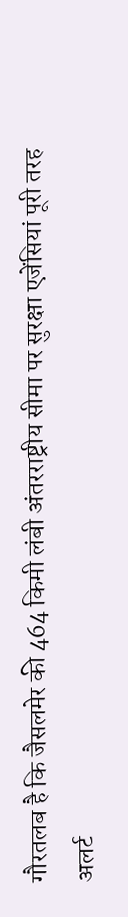गौरतलब है कि जैसलमेर की 464 किमी लंबी अंतरराष्ट्रीय सीमा पर सुरक्षा एजेंसियां पूरी तरह अलर्ट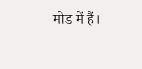मोड में हैं।